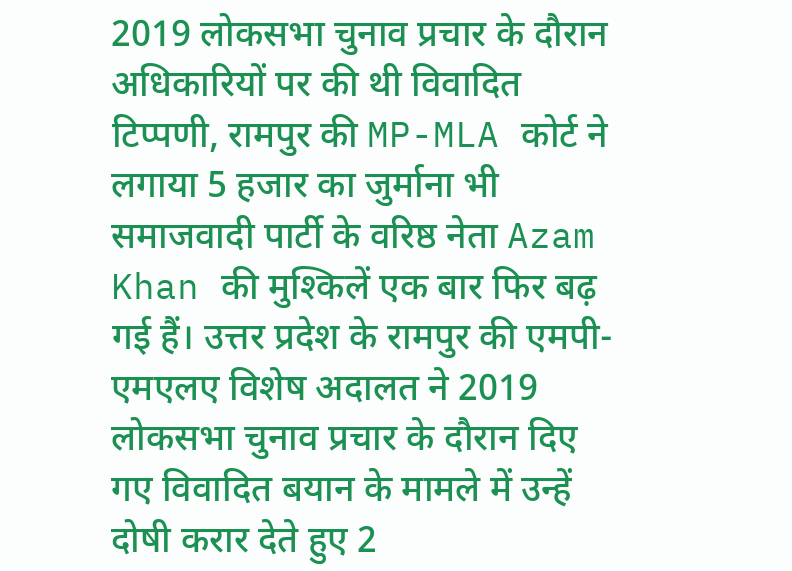2019 लोकसभा चुनाव प्रचार के दौरान अधिकारियों पर की थी विवादित टिप्पणी, रामपुर की MP-MLA कोर्ट ने लगाया 5 हजार का जुर्माना भी
समाजवादी पार्टी के वरिष्ठ नेता Azam Khan की मुश्किलें एक बार फिर बढ़ गई हैं। उत्तर प्रदेश के रामपुर की एमपी-एमएलए विशेष अदालत ने 2019 लोकसभा चुनाव प्रचार के दौरान दिए गए विवादित बयान के मामले में उन्हें दोषी करार देते हुए 2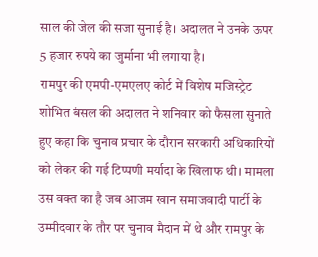साल की जेल की सजा सुनाई है। अदालत ने उनके ऊपर 5 हजार रुपये का जुर्माना भी लगाया है।
रामपुर की एमपी-एमएलए कोर्ट में विशेष मजिस्ट्रेट शोभित बंसल की अदालत ने शनिवार को फैसला सुनाते हुए कहा कि चुनाव प्रचार के दौरान सरकारी अधिकारियों को लेकर की गई टिप्पणी मर्यादा के खिलाफ थी। मामला उस वक्त का है जब आजम खान समाजवादी पार्टी के उम्मीदवार के तौर पर चुनाव मैदान में थे और रामपुर के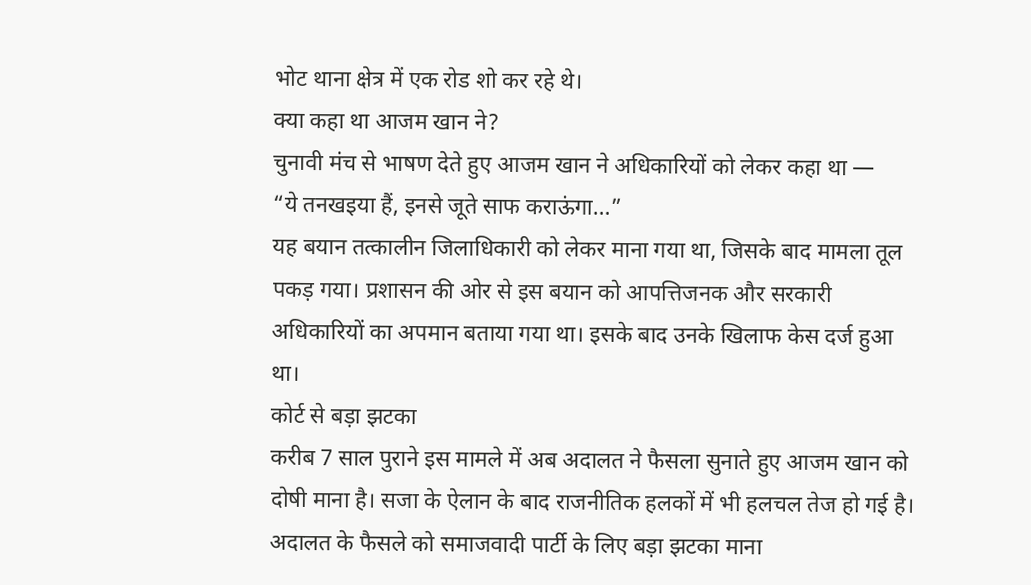भोट थाना क्षेत्र में एक रोड शो कर रहे थे।
क्या कहा था आजम खान ने?
चुनावी मंच से भाषण देते हुए आजम खान ने अधिकारियों को लेकर कहा था —
“ये तनखइया हैं, इनसे जूते साफ कराऊंगा…”
यह बयान तत्कालीन जिलाधिकारी को लेकर माना गया था, जिसके बाद मामला तूल पकड़ गया। प्रशासन की ओर से इस बयान को आपत्तिजनक और सरकारी अधिकारियों का अपमान बताया गया था। इसके बाद उनके खिलाफ केस दर्ज हुआ था।
कोर्ट से बड़ा झटका
करीब 7 साल पुराने इस मामले में अब अदालत ने फैसला सुनाते हुए आजम खान को दोषी माना है। सजा के ऐलान के बाद राजनीतिक हलकों में भी हलचल तेज हो गई है। अदालत के फैसले को समाजवादी पार्टी के लिए बड़ा झटका माना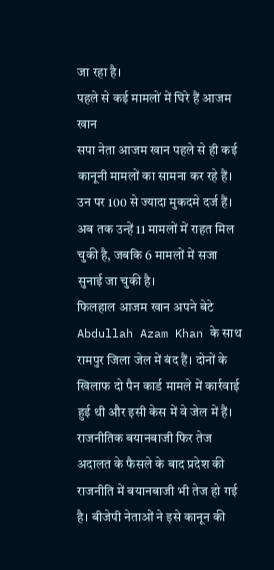जा रहा है।
पहले से कई मामलों में घिरे हैं आजम खान
सपा नेता आजम खान पहले से ही कई कानूनी मामलों का सामना कर रहे हैं। उन पर 100 से ज्यादा मुकदमे दर्ज हैं। अब तक उन्हें 11 मामलों में राहत मिल चुकी है, जबकि 6 मामलों में सजा सुनाई जा चुकी है।
फिलहाल आजम खान अपने बेटे Abdullah Azam Khan के साथ रामपुर जिला जेल में बंद हैं। दोनों के खिलाफ दो पैन कार्ड मामले में कार्रवाई हुई थी और इसी केस में वे जेल में हैं।
राजनीतिक बयानबाजी फिर तेज
अदालत के फैसले के बाद प्रदेश की राजनीति में बयानबाजी भी तेज हो गई है। बीजेपी नेताओं ने इसे कानून की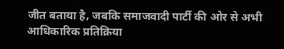जीत बताया है, जबकि समाजवादी पार्टी की ओर से अभी आधिकारिक प्रतिक्रिया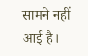सामने नहीं आई है।